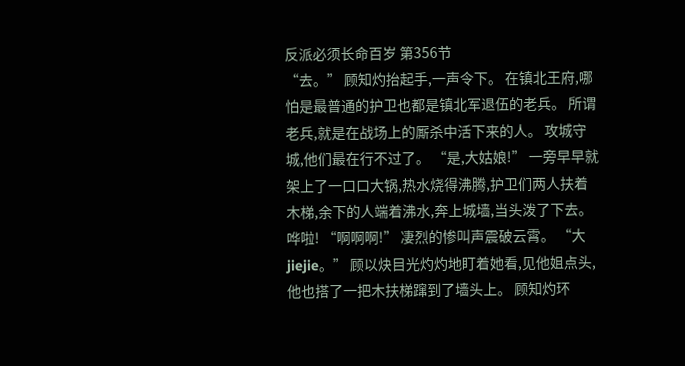反派必须长命百岁 第356节
“去。” 顾知灼抬起手,一声令下。 在镇北王府,哪怕是最普通的护卫也都是镇北军退伍的老兵。 所谓老兵,就是在战场上的厮杀中活下来的人。 攻城守城,他们最在行不过了。 “是,大姑娘!” 一旁早早就架上了一口口大锅,热水烧得沸腾,护卫们两人扶着木梯,余下的人端着沸水,奔上城墙,当头泼了下去。 哗啦! “啊啊啊!” 凄烈的惨叫声震破云霄。 “大jiejie。” 顾以炔目光灼灼地盯着她看,见他姐点头,他也搭了一把木扶梯蹿到了墙头上。 顾知灼环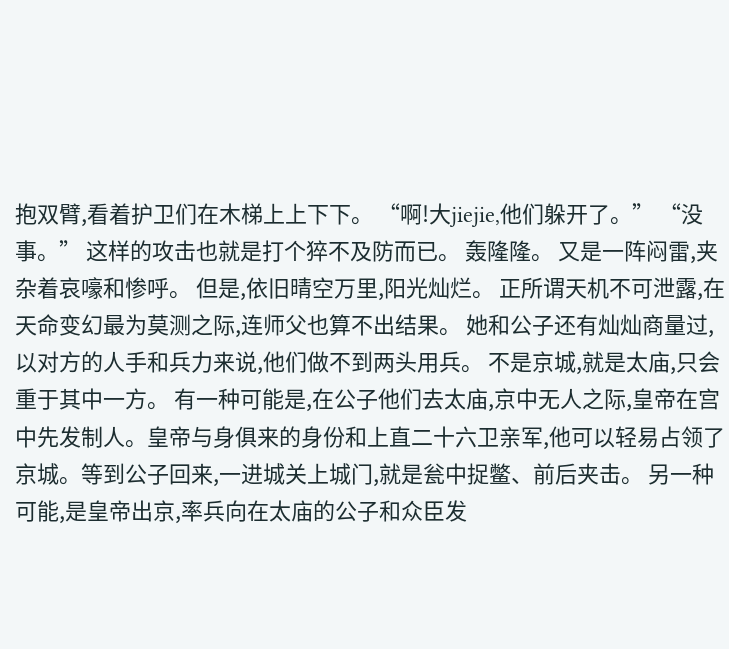抱双臂,看着护卫们在木梯上上下下。 “啊!大jiejie,他们躲开了。” “没事。” 这样的攻击也就是打个猝不及防而已。 轰隆隆。 又是一阵闷雷,夹杂着哀嚎和惨呼。 但是,依旧晴空万里,阳光灿烂。 正所谓天机不可泄露,在天命变幻最为莫测之际,连师父也算不出结果。 她和公子还有灿灿商量过,以对方的人手和兵力来说,他们做不到两头用兵。 不是京城,就是太庙,只会重于其中一方。 有一种可能是,在公子他们去太庙,京中无人之际,皇帝在宫中先发制人。皇帝与身俱来的身份和上直二十六卫亲军,他可以轻易占领了京城。等到公子回来,一进城关上城门,就是瓮中捉鳖、前后夹击。 另一种可能,是皇帝出京,率兵向在太庙的公子和众臣发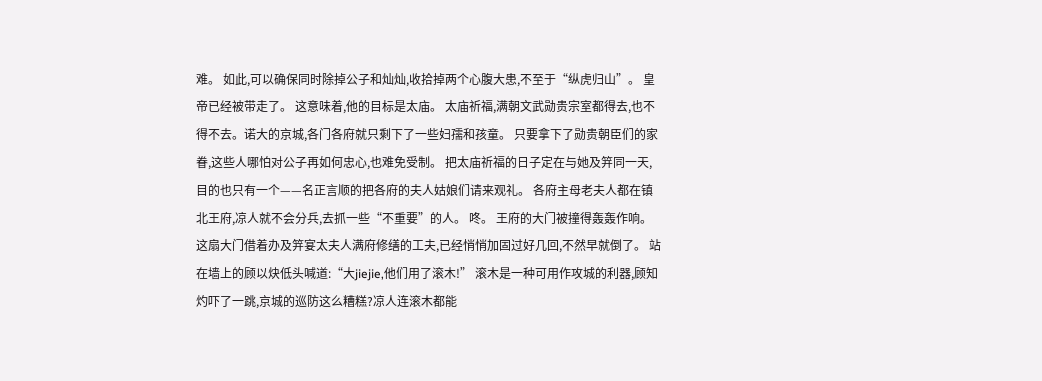难。 如此,可以确保同时除掉公子和灿灿,收拾掉两个心腹大患,不至于“纵虎归山”。 皇帝已经被带走了。 这意味着,他的目标是太庙。 太庙祈福,满朝文武勋贵宗室都得去,也不得不去。诺大的京城,各门各府就只剩下了一些妇孺和孩童。 只要拿下了勋贵朝臣们的家眷,这些人哪怕对公子再如何忠心,也难免受制。 把太庙祈福的日子定在与她及笄同一天,目的也只有一个——名正言顺的把各府的夫人姑娘们请来观礼。 各府主母老夫人都在镇北王府,凉人就不会分兵,去抓一些“不重要”的人。 咚。 王府的大门被撞得轰轰作响。 这扇大门借着办及笄宴太夫人满府修缮的工夫,已经悄悄加固过好几回,不然早就倒了。 站在墙上的顾以炔低头喊道:“大jiejie,他们用了滚木!” 滚木是一种可用作攻城的利器,顾知灼吓了一跳,京城的巡防这么糟糕?凉人连滚木都能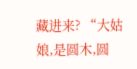藏进来? “大姑娘,是圆木,圆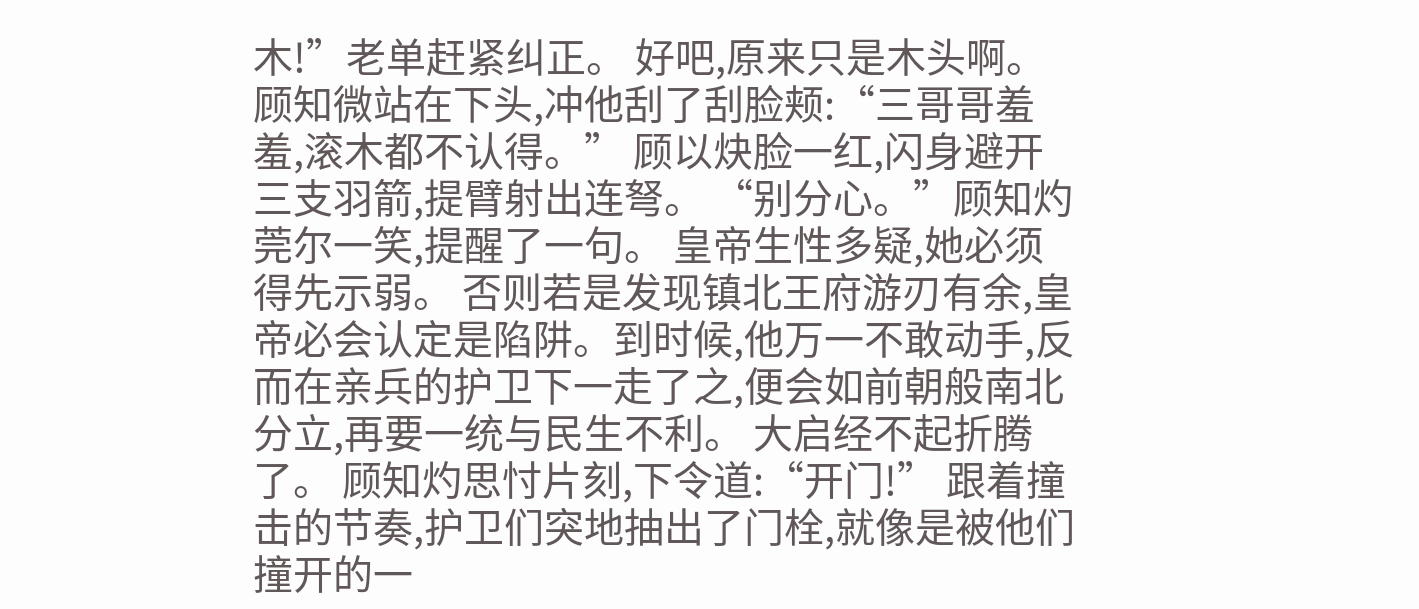木!”老单赶紧纠正。 好吧,原来只是木头啊。 顾知微站在下头,冲他刮了刮脸颊:“三哥哥羞羞,滚木都不认得。” 顾以炔脸一红,闪身避开三支羽箭,提臂射出连弩。 “别分心。”顾知灼莞尔一笑,提醒了一句。 皇帝生性多疑,她必须得先示弱。 否则若是发现镇北王府游刃有余,皇帝必会认定是陷阱。到时候,他万一不敢动手,反而在亲兵的护卫下一走了之,便会如前朝般南北分立,再要一统与民生不利。 大启经不起折腾了。 顾知灼思忖片刻,下令道:“开门!” 跟着撞击的节奏,护卫们突地抽出了门栓,就像是被他们撞开的一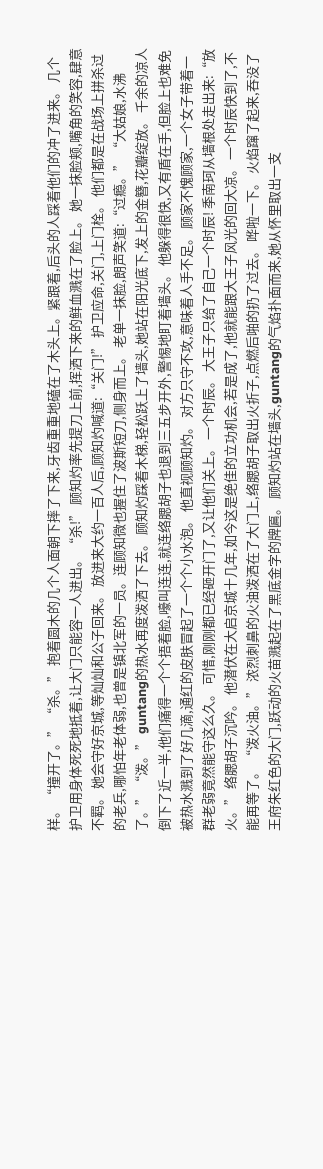样。 “撞开了。” “杀。” 抱着圆木的几个人面朝下摔了下来,牙齿重重地磕在了木头上。紧跟着,后头的人踩着他们的冲了进来。 几个护卫用身体死死地抵着,让大门只能容一人进出。 “杀!” 顾知灼率先提刀上前,挥洒下来的鲜血溅在了脸上。 她一抹脸颊,嘴角的笑容,肆意不羁。 她会守好京城,等灿灿和公子回来。 放进来大约一百人后,顾知灼喊道:“关门!” 护卫应命,关门,上门栓。 他们都是在战场上拼杀过的老兵,哪怕年老体弱,也曾是镇北军的一员。连顾知微也握住了波斯短刀,侧身而上。 老单一抹脸,朗声笑道:“过瘾。” “大姑娘,水沸了。” “泼。” guntang的热水再度泼洒了下去。 顾知灼踩着木梯,轻松跃上了墙头,她站在阳光底下,发上的金簪,花瓣绽放。 千余的凉人倒下了近一半,他们痛得一个个捂着脸,嚎叫连连,就连络腮胡子也退到三五步开外,警惕地盯着墙头。 他躲得很快,又有盾在手,但脸上也难免被热水溅到了好几滴,通红的皮肤冒起了一个个小水泡。 他直视顾知灼。 对方只守不攻,意味着人手不足。 顾家不愧顾家,一个女子带着一群老弱竟然能守这么久。 可惜,刚刚都已经砸开门了,又让他们关上。 一个时辰。 大王子只给了自己一个时辰! 季南珂从墙根处走出来:“放火。” 络腮胡子沉吟。 他潜伏在大启京城十几年,如今这是绝佳的立功机会,若是成了,他就能跟大王子风光的回大凉。 一个时辰快到了,不能再等了。 “泼火油。” 浓烈刺鼻的火油泼洒在了大门上,络腮胡子取出火折子,点燃后啪的扔了过去。 哗啦一下。 火焰蹿了起来,吞没了王府朱红色的大门,跃动的火苗溅起在了黑底金字的牌匾。 顾知灼站在墙头,guntang的气焰扑面而来,她从怀里取出一支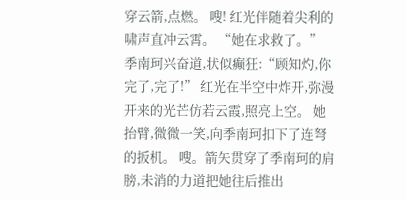穿云箭,点燃。 嗖! 红光伴随着尖利的啸声直冲云霄。 “她在求救了。” 季南珂兴奋道,状似癫狂:“顾知灼,你完了,完了!” 红光在半空中炸开,弥漫开来的光芒仿若云霞,照亮上空。 她抬臂,微微一笑,向季南珂扣下了连弩的扳机。 嗖。箭矢贯穿了季南珂的肩膀,未消的力道把她往后推出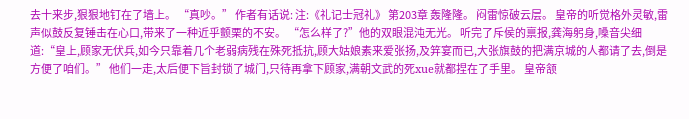去十来步,狠狠地钉在了墙上。 “真吵。” 作者有话说: 注:《礼记士冠礼》 第203章 轰隆隆。 闷雷惊破云层。 皇帝的听觉格外灵敏,雷声似鼓反复锤击在心口,带来了一种近乎颤栗的不安。 “怎么样了?”他的双眼混沌无光。 听完了斥侯的禀报,龚海躬身,嗓音尖细道:“皇上,顾家无伏兵,如今只靠着几个老弱病残在殊死抵抗,顾大姑娘素来爱张扬,及笄宴而已,大张旗鼓的把满京城的人都请了去,倒是方便了咱们。” 他们一走,太后便下旨封锁了城门,只待再拿下顾家,满朝文武的死xue就都捏在了手里。 皇帝颔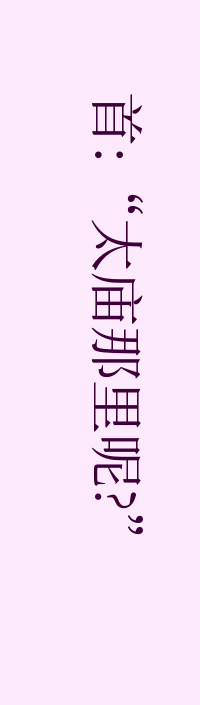首:“太庙那里呢?”